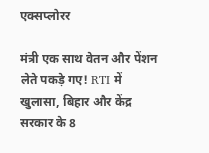एक्सप्लोरर

मंत्री एक साथ वेतन और पेंशन लेते पकड़े गए! RTI में खुलासा, बिहार और केंद्र सरकार के 8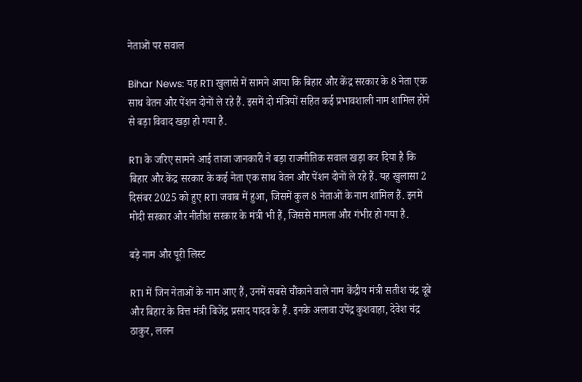नेताओं पर सवाल

Bihar News: यह RTI खुलासे में सामने आया कि बिहार और केंद्र सरकार के 8 नेता एक साथ वेतन और पेंशन दोनों ले रहे हैं. इसमें दो मंत्रियों सहित कई प्रभावशाली नाम शामिल होने से बड़ा विवाद खड़ा हो गया है.

RTI के जरिए सामने आई ताजा जानकारी ने बड़ा राजनीतिक सवाल खड़ा कर दिया है कि बिहार और केंद्र सरकार के कई नेता एक साथ वेतन और पेंशन दोनों ले रहे हैं. यह खुलासा 2 दिसंबर 2025 को हुए RTI जवाब में हुआ, जिसमें कुल 8 नेताओं के नाम शामिल हैं. इनमें मोदी सरकार और नीतीश सरकार के मंत्री भी हैं, जिससे मामला और गंभीर हो गया है.

बड़े नाम और पूरी लिस्ट

RTI में जिन नेताओं के नाम आए हैं, उनमें सबसे चौंकाने वाले नाम केंद्रीय मंत्री सतीश चंद्र दूबे और बिहार के वित्त मंत्री बिजेंद्र प्रसाद यादव के हैं. इनके अलावा उपेंद्र कुशवाहा, देवेश चंद्र ठाकुर, ललन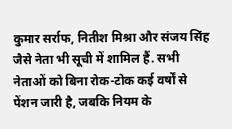कुमार सर्राफ, नितीश मिश्रा और संजय सिंह जैसे नेता भी सूची में शामिल हैं. सभी नेताओं को बिना रोक-टोक कई वर्षों से पेंशन जारी है, जबकि नियम के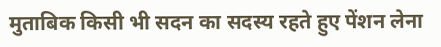मुताबिक किसी भी सदन का सदस्य रहते हुए पेंशन लेना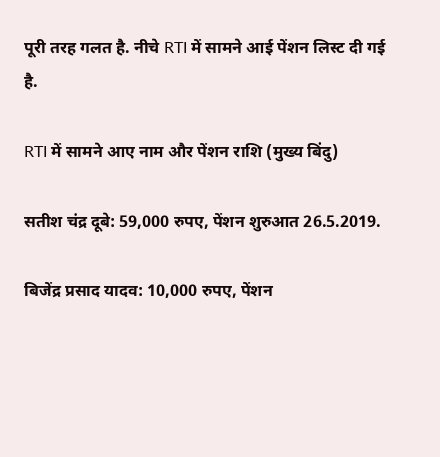पूरी तरह गलत है. नीचे RTI में सामने आई पेंशन लिस्ट दी गई है.

RTI में सामने आए नाम और पेंशन राशि (मुख्य बिंदु)

सतीश चंद्र दूबे: 59,000 रुपए, पेंशन शुरुआत 26.5.2019.

बिजेंद्र प्रसाद यादव: 10,000 रुपए, पेंशन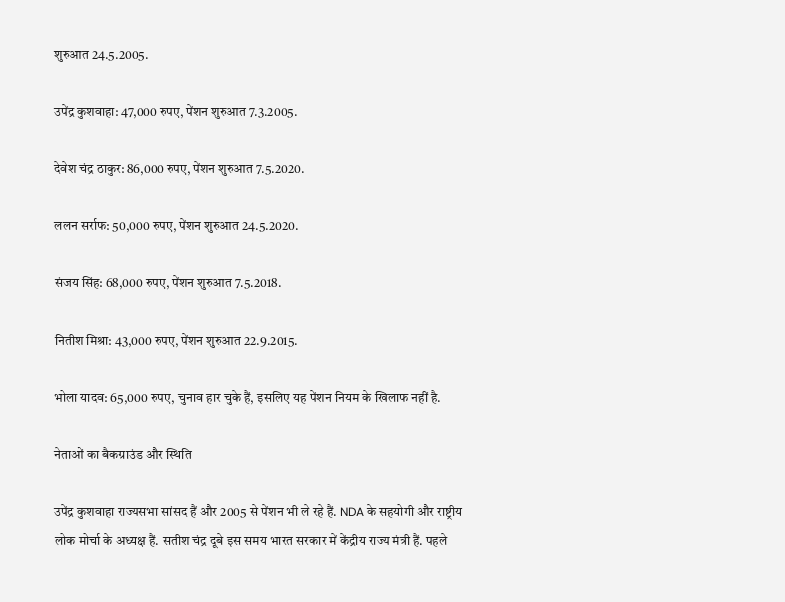शुरुआत 24.5.2005.

उपेंद्र कुशवाहा: 47,000 रुपए, पेंशन शुरुआत 7.3.2005.

देवेश चंद्र ठाकुर: 86,000 रुपए, पेंशन शुरुआत 7.5.2020.

ललन सर्राफ: 50,000 रुपए, पेंशन शुरुआत 24.5.2020.

संजय सिंह: 68,000 रुपए, पेंशन शुरुआत 7.5.2018.

नितीश मिश्रा: 43,000 रुपए, पेंशन शुरुआत 22.9.2015.

भोला यादव: 65,000 रुपए, चुनाव हार चुके हैं, इसलिए यह पेंशन नियम के खिलाफ नहीं है.

नेताओं का बैकग्राउंड और स्थिति

उपेंद्र कुशवाहा राज्यसभा सांसद हैं और 2005 से पेंशन भी ले रहे हैं. NDA के सहयोगी और राष्ट्रीय लोक मोर्चा के अध्यक्ष हैं. सतीश चंद्र दूबे इस समय भारत सरकार में केंद्रीय राज्य मंत्री हैं. पहले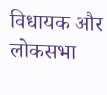विधायक और लोकसभा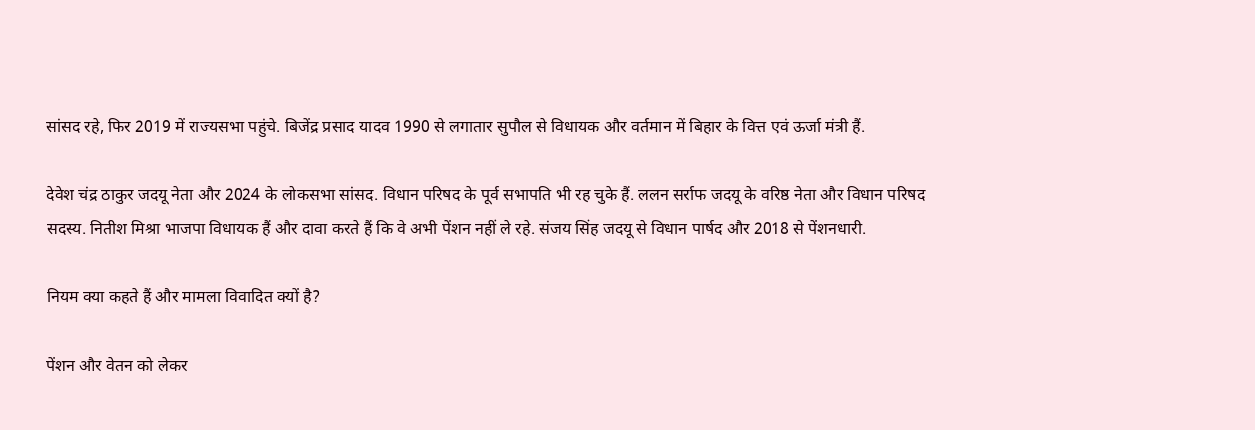सांसद रहे, फिर 2019 में राज्यसभा पहुंचे. बिजेंद्र प्रसाद यादव 1990 से लगातार सुपौल से विधायक और वर्तमान में बिहार के वित्त एवं ऊर्जा मंत्री हैं.

देवेश चंद्र ठाकुर जदयू नेता और 2024 के लोकसभा सांसद. विधान परिषद के पूर्व सभापति भी रह चुके हैं. ललन सर्राफ जदयू के वरिष्ठ नेता और विधान परिषद सदस्य. नितीश मिश्रा भाजपा विधायक हैं और दावा करते हैं कि वे अभी पेंशन नहीं ले रहे. संजय सिंह जदयू से विधान पार्षद और 2018 से पेंशनधारी.

नियम क्या कहते हैं और मामला विवादित क्यों है?

पेंशन और वेतन को लेकर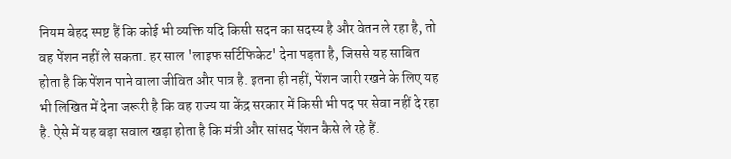नियम बेहद स्पष्ट हैं कि कोई भी व्यक्ति यदि किसी सदन का सदस्य है और वेतन ले रहा है, तो वह पेंशन नहीं ले सकता. हर साल 'लाइफ सर्टिफिकेट' देना पड़ता है, जिससे यह साबित होता है कि पेंशन पाने वाला जीवित और पात्र है. इतना ही नहीं, पेंशन जारी रखने के लिए यह भी लिखित में देना जरूरी है कि वह राज्य या केंद्र सरकार में किसी भी पद पर सेवा नहीं दे रहा है. ऐसे में यह बड़ा सवाल खड़ा होता है कि मंत्री और सांसद पेंशन कैसे ले रहे हैं.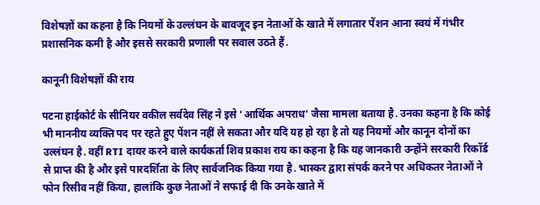विशेषज्ञों का कहना है कि नियमों के उल्लंघन के बावजूद इन नेताओं के खाते में लगातार पेंशन आना स्वयं में गंभीर प्रशासनिक कमी है और इससे सरकारी प्रणाली पर सवाल उठते हैं.

कानूनी विशेषज्ञों की राय

पटना हाईकोर्ट के सीनियर वकील सर्वदेव सिंह ने इसे 'आर्थिक अपराध' जैसा मामला बताया है. उनका कहना है कि कोई भी माननीय व्यक्ति पद पर रहते हुए पेंशन नहीं ले सकता और यदि यह हो रहा है तो यह नियमों और कानून दोनों का उल्लंघन है. वहीं RTI दायर करने वाले कार्यकर्ता शिव प्रकाश राय का कहना है कि यह जानकारी उन्होंने सरकारी रिकॉर्ड से प्राप्त की है और इसे पारदर्शिता के लिए सार्वजनिक किया गया है. भास्कर द्वारा संपर्क करने पर अधिकतर नेताओं ने फोन रिसीव नहीं किया, हालांकि कुछ नेताओं ने सफाई दी कि उनके खाते में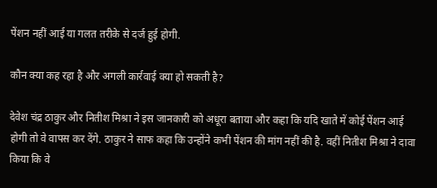पेंशन नहीं आई या गलत तरीके से दर्ज हुई होगी.

कौन क्या कह रहा है और अगली कार्रवाई क्या हो सकती है?

देवेश चंद्र ठाकुर और नितीश मिश्रा ने इस जानकारी को अधूरा बताया और कहा कि यदि खाते में कोई पेंशन आई होगी तो वे वापस कर देंगे. ठाकुर ने साफ कहा कि उन्होंने कभी पेंशन की मांग नहीं की है. वहीं नितीश मिश्रा ने दावा किया कि वे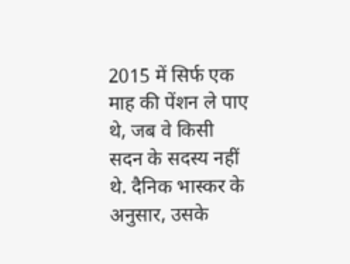2015 में सिर्फ एक माह की पेंशन ले पाए थे, जब वे किसी सदन के सदस्य नहीं थे. दैनिक भास्कर के अनुसार, उसके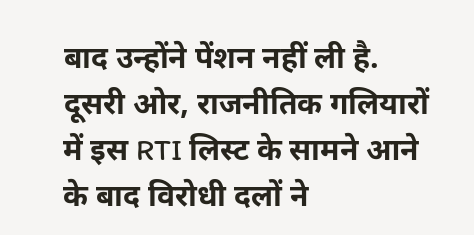बाद उन्होंने पेंशन नहीं ली है. दूसरी ओर, राजनीतिक गलियारों में इस RTI लिस्ट के सामने आने के बाद विरोधी दलों ने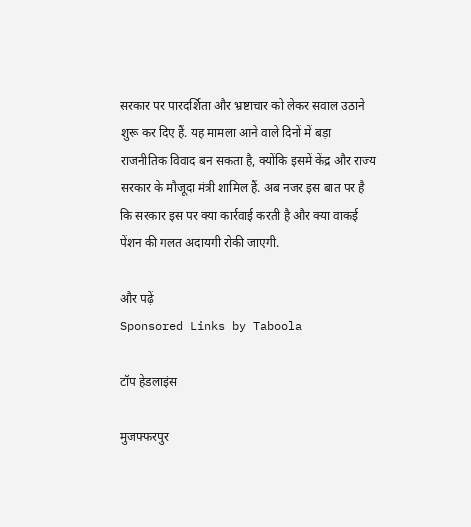सरकार पर पारदर्शिता और भ्रष्टाचार को लेकर सवाल उठाने शुरू कर दिए हैं. यह मामला आने वाले दिनों में बड़ा राजनीतिक विवाद बन सकता है, क्योंकि इसमें केंद्र और राज्य सरकार के मौजूदा मंत्री शामिल हैं. अब नजर इस बात पर है कि सरकार इस पर क्या कार्रवाई करती है और क्या वाकई पेंशन की गलत अदायगी रोकी जाएगी.

और पढ़ें
Sponsored Links by Taboola

टॉप हेडलाइंस

मुजफ्फरपुर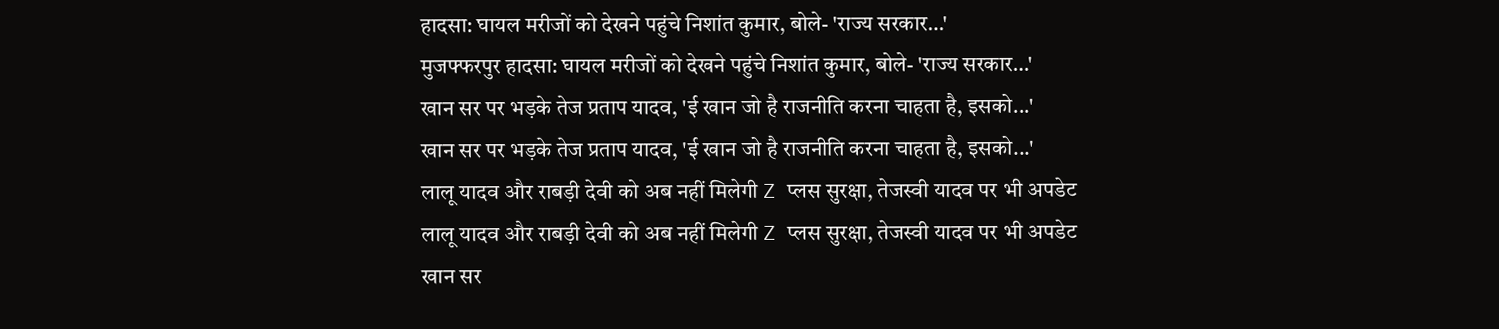हादसा: घायल मरीजों को देखने पहुंचे निशांत कुमार, बोले- 'राज्य सरकार…'
मुजफ्फरपुर हादसा: घायल मरीजों को देखने पहुंचे निशांत कुमार, बोले- 'राज्य सरकार…'
खान सर पर भड़के तेज प्रताप यादव, 'ई खान जो है राजनीति करना चाहता है, इसको...'
खान सर पर भड़के तेज प्रताप यादव, 'ई खान जो है राजनीति करना चाहता है, इसको...'
लालू यादव और राबड़ी देवी को अब नहीं मिलेगी Z प्लस सुरक्षा, तेजस्वी यादव पर भी अपडेट
लालू यादव और राबड़ी देवी को अब नहीं मिलेगी Z प्लस सुरक्षा, तेजस्वी यादव पर भी अपडेट
खान सर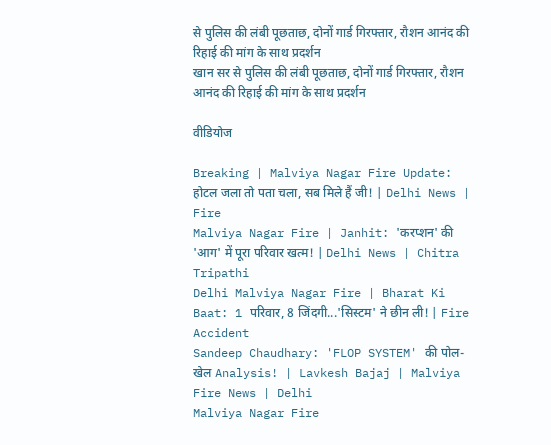से पुलिस की लंबी पूछताछ, दोनों गार्ड गिरफ्तार, रौशन आनंद की रिहाई की मांग के साथ प्रदर्शन
खान सर से पुलिस की लंबी पूछताछ, दोनों गार्ड गिरफ्तार, रौशन आनंद की रिहाई की मांग के साथ प्रदर्शन

वीडियोज

Breaking | Malviya Nagar Fire Update: होटल जला तो पता चला, सब मिले हैं जी! | Delhi News | Fire
Malviya Nagar Fire | Janhit: 'करप्शन' की 'आग' में पूरा परिवार खत्म! | Delhi News | Chitra Tripathi
Delhi Malviya Nagar Fire | Bharat Ki Baat: 1 परिवार, 8 जिंदगी...'सिस्टम' ने छीन ली! | Fire Accident
Sandeep Chaudhary: 'FLOP SYSTEM' की पोल-खेल Analysis! | Lavkesh Bajaj | Malviya Fire News | Delhi
Malviya Nagar Fire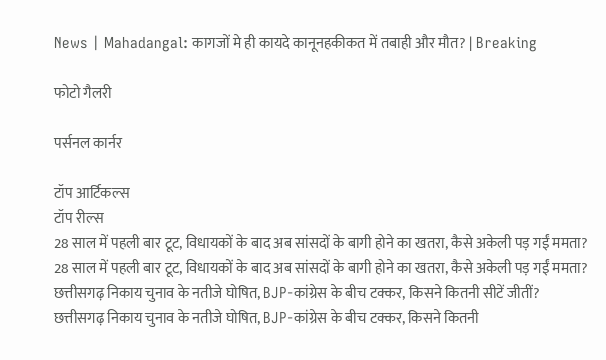News | Mahadangal: कागजों मे ही कायदे कानूनहकीकत में तबाही और मौत? | Breaking

फोटो गैलरी

पर्सनल कार्नर

टॉप आर्टिकल्स
टॉप रील्स
28 साल में पहली बार टूट, विधायकों के बाद अब सांसदों के बागी होने का खतरा, कैसे अकेली पड़ गईं ममता?
28 साल में पहली बार टूट, विधायकों के बाद अब सांसदों के बागी होने का खतरा, कैसे अकेली पड़ गईं ममता?
छत्तीसगढ़ निकाय चुनाव के नतीजे घोषित, BJP-कांग्रेस के बीच टक्कर, किसने कितनी सीटें जीतीं?
छत्तीसगढ़ निकाय चुनाव के नतीजे घोषित, BJP-कांग्रेस के बीच टक्कर, किसने कितनी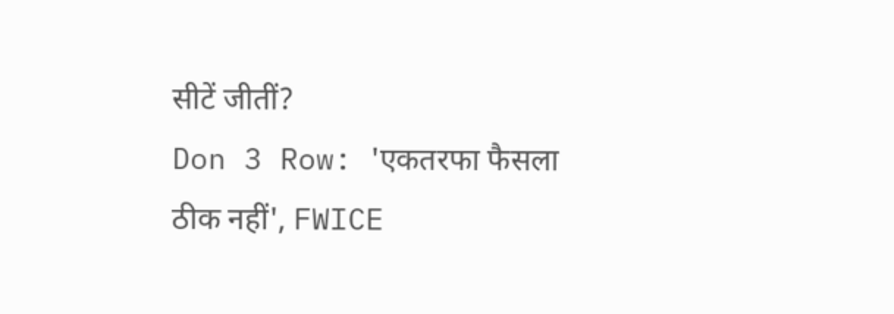सीटें जीतीं?
Don 3 Row: 'एकतरफा फैसला ठीक नहीं', FWICE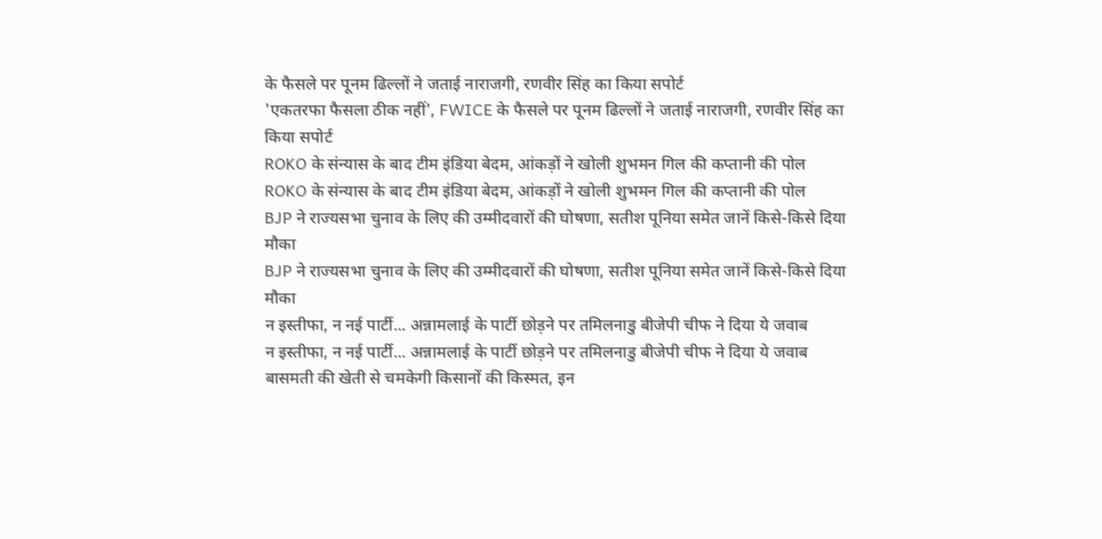के फैसले पर पूनम ढिल्लों ने जताई नाराजगी, रणवीर सिंह का किया सपोर्ट
'एकतरफा फैसला ठीक नहीं', FWICE के फैसले पर पूनम ढिल्लों ने जताई नाराजगी, रणवीर सिंह का किया सपोर्ट
ROKO के संन्यास के बाद टीम इंडिया बेदम, आंकड़ों ने खोली शुभमन गिल की कप्तानी की पोल
ROKO के संन्यास के बाद टीम इंडिया बेदम, आंकड़ों ने खोली शुभमन गिल की कप्तानी की पोल
BJP ने राज्यसभा चुनाव के लिए की उम्मीदवारों की घोषणा, सतीश पूनिया समेत जानें किसे-किसे दिया मौका
BJP ने राज्यसभा चुनाव के लिए की उम्मीदवारों की घोषणा, सतीश पूनिया समेत जानें किसे-किसे दिया मौका
न इस्तीफा, न नई पार्टी... अन्नामलाई के पार्टी छोड़ने पर तमिलनाडु बीजेपी चीफ ने दिया ये जवाब
न इस्तीफा, न नई पार्टी... अन्नामलाई के पार्टी छोड़ने पर तमिलनाडु बीजेपी चीफ ने दिया ये जवाब
बासमती की खेती से चमकेगी किसानों की किस्मत, इन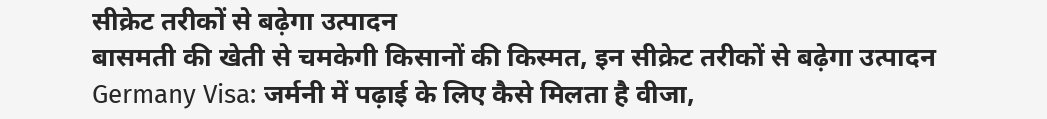सीक्रेट तरीकों से बढ़ेगा उत्पादन
बासमती की खेती से चमकेगी किसानों की किस्मत, इन सीक्रेट तरीकों से बढ़ेगा उत्पादन
Germany Visa: जर्मनी में पढ़ाई के लिए कैसे मिलता है वीजा,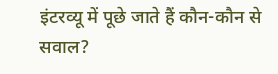इंटरव्यू में पूछे जाते हैं कौन-कौन से सवाल?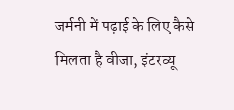जर्मनी में पढ़ाई के लिए कैसे मिलता है वीजा, इंटरव्यू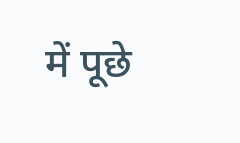में पूछे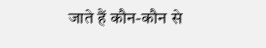जाते हैं कौन-कौन से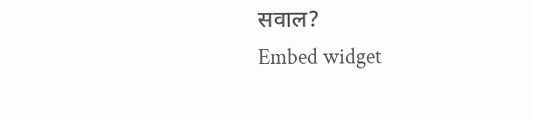सवाल?
Embed widget